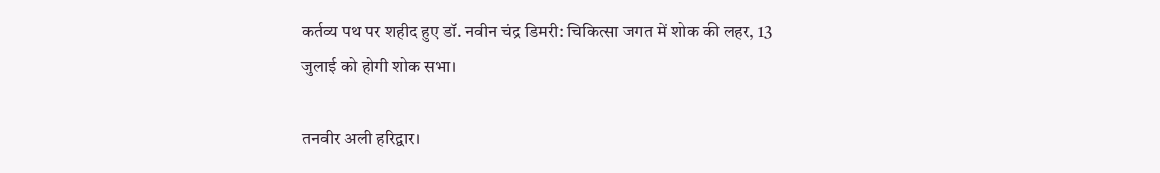कर्तव्य पथ पर शहीद हुए डॉ. नवीन चंद्र डिमरी: चिकित्सा जगत में शोक की लहर, 13 जुलाई को होगी शोक सभा।

तनवीर अली हरिद्वार।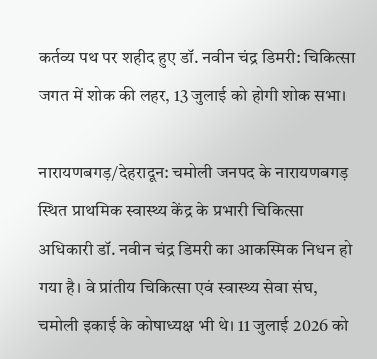कर्तव्य पथ पर शहीद हुए डॉ. नवीन चंद्र डिमरी: चिकित्सा जगत में शोक की लहर, 13 जुलाई को होगी शोक सभा।

नारायणबगड़/देहरादून: चमोली जनपद के नारायणबगड़ स्थित प्राथमिक स्वास्थ्य केंद्र के प्रभारी चिकित्सा अधिकारी डॉ. नवीन चंद्र डिमरी का आकस्मिक निधन हो गया है। वे प्रांतीय चिकित्सा एवं स्वास्थ्य सेवा संघ, चमोली इकाई के कोषाध्यक्ष भी थे। 11 जुलाई 2026 को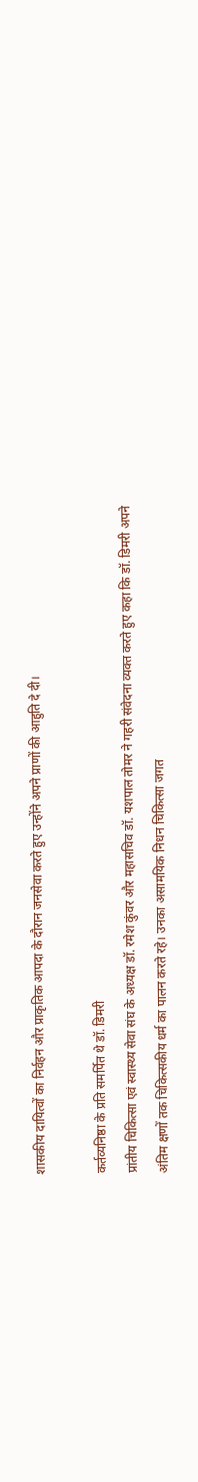शासकीय दायित्वों का निर्वहन और प्राकृतिक आपदा के दौरान जनसेवा करते हुए उन्होंने अपने प्राणों की आहुति दे दी।

कर्तव्यनिष्ठा के प्रति समर्पित थे डॉ. डिमरी
प्रांतीय चिकित्सा एवं स्वास्थ्य सेवा संघ के अध्यक्ष डॉ. रमेश कुंवर और महासचिव डॉ. यशपाल तोमर ने गहरी संवेदना व्यक्त करते हुए कहा कि डॉ. डिमरी अपने अंतिम क्षणों तक चिकित्सकीय धर्म का पालन करते रहे। उनका असामयिक निधन चिकित्सा जगत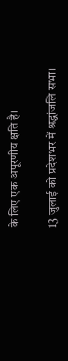के लिए एक अपूरणीय क्षति है।

13 जुलाई को प्रदेशभर में श्रद्धांजलि सभा।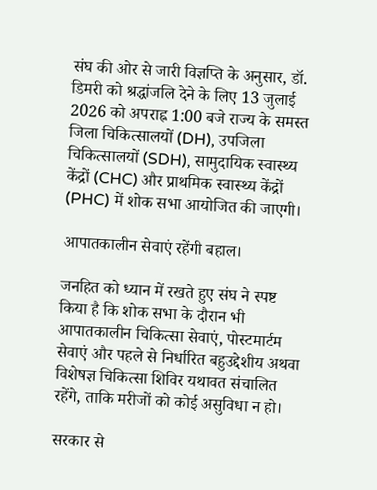संघ की ओर से जारी विज्ञप्ति के अनुसार, डॉ. डिमरी को श्रद्धांजलि देने के लिए 13 जुलाई 2026 को अपराह्न 1:00 बजे राज्य के समस्त जिला चिकित्सालयों (DH), उपजिला चिकित्सालयों (SDH), सामुदायिक स्वास्थ्य केंद्रों (CHC) और प्राथमिक स्वास्थ्य केंद्रों (PHC) में शोक सभा आयोजित की जाएगी।

आपातकालीन सेवाएं रहेंगी बहाल।

जनहित को ध्यान में रखते हुए संघ ने स्पष्ट किया है कि शोक सभा के दौरान भी आपातकालीन चिकित्सा सेवाएं, पोस्टमार्टम सेवाएं और पहले से निर्धारित बहुउद्देशीय अथवा विशेषज्ञ चिकित्सा शिविर यथावत संचालित रहेंगे, ताकि मरीजों को कोई असुविधा न हो।

सरकार से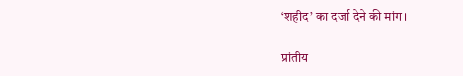‘शहीद’ का दर्जा देने की मांग।

प्रांतीय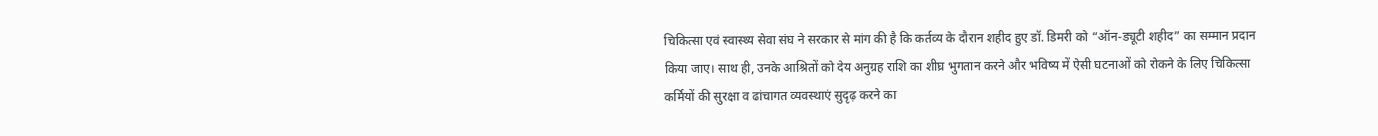चिकित्सा एवं स्वास्थ्य सेवा संघ ने सरकार से मांग की है कि कर्तव्य के दौरान शहीद हुए डॉ. डिमरी को “ऑन-ड्यूटी शहीद” का सम्मान प्रदान किया जाए। साथ ही, उनके आश्रितों को देय अनुग्रह राशि का शीघ्र भुगतान करने और भविष्य में ऐसी घटनाओं को रोकने के लिए चिकित्सा कर्मियों की सुरक्षा व ढांचागत व्यवस्थाएं सुदृढ़ करने का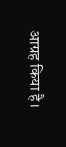आग्रह किया है।